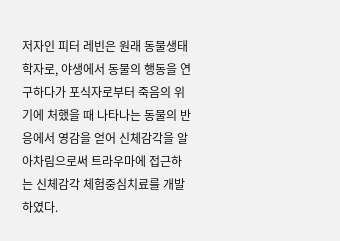저자인 피터 레빈은 원래 동물생태 학자로, 야생에서 동물의 행동을 연구하다가 포식자로부터 죽음의 위기에 처했을 때 나타나는 동물의 반응에서 영감을 얻어 신체감각을 알아차림으로써 트라우마에 접근하는 신체감각 체험중심치료를 개발하였다.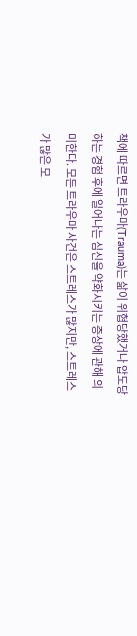책에 따르면 트라우마(Trauma)는 삶이 위협당했거나 압도당하는 경험 후에 일어나는 심신을 약화시키는 증상에 관해 의미한다. 모든 트라우마 사건은 스트레스가 많지만, 스트레스가 많은 모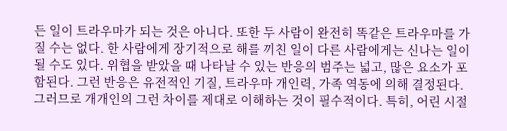든 일이 트라우마가 되는 것은 아니다. 또한 두 사람이 완전히 똑같은 트라우마를 가질 수는 없다. 한 사람에게 장기적으로 해를 끼친 일이 다른 사람에게는 신나는 일이 될 수도 있다. 위협을 받았을 때 나타날 수 있는 반응의 범주는 넓고, 많은 요소가 포함된다. 그런 반응은 유전적인 기질, 트라우마 개인력, 가족 역동에 의해 결정된다. 그러므로 개개인의 그런 차이를 제대로 이해하는 것이 필수적이다. 특히, 어린 시절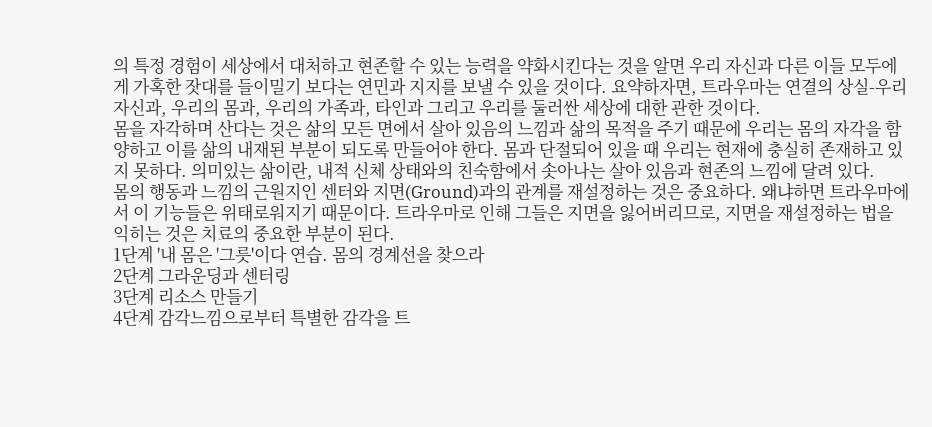의 특정 경험이 세상에서 대처하고 현존할 수 있는 능력을 약화시킨다는 것을 알면 우리 자신과 다른 이들 모두에게 가혹한 잣대를 들이밀기 보다는 연민과 지지를 보낼 수 있을 것이다. 요약하자면, 트라우마는 연결의 상실-우리 자신과, 우리의 몸과, 우리의 가족과, 타인과 그리고 우리를 둘러싼 세상에 대한 관한 것이다.
몸을 자각하며 산다는 것은 삶의 모든 면에서 살아 있음의 느낌과 삶의 목적을 주기 때문에 우리는 몸의 자각을 함양하고 이를 삶의 내재된 부분이 되도록 만들어야 한다. 몸과 단절되어 있을 때 우리는 현재에 충실히 존재하고 있지 못하다. 의미있는 삶이란, 내적 신체 상태와의 친숙함에서 솟아나는 살아 있음과 현존의 느낌에 달려 있다.
몸의 행동과 느낌의 근원지인 센터와 지면(Ground)과의 관계를 재설정하는 것은 중요하다. 왜냐하면 트라우마에서 이 기능들은 위태로워지기 때문이다. 트라우마로 인해 그들은 지면을 잃어버리므로, 지면을 재설정하는 법을 익히는 것은 치료의 중요한 부분이 된다.
1단계 '내 몸은 '그릇'이다 연습. 몸의 경계선을 찾으라
2단계 그라운딩과 센터링
3단계 리소스 만들기
4단계 감각느낌으로부터 특별한 감각을 트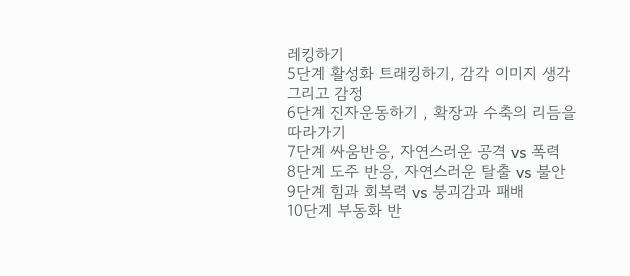레킹하기
5단계 활성화 트래킹하기, 감각 이미지 생각 그리고 감정
6단계 진자운동하기 , 확장과 수축의 리듬을 따라가기
7단계 싸움반응, 자연스러운 공격 vs 폭력
8단계 도주 반응, 자연스러운 탈출 vs 불안
9단계 힘과 회복력 vs 붕괴감과 패배
10단계 부동화 반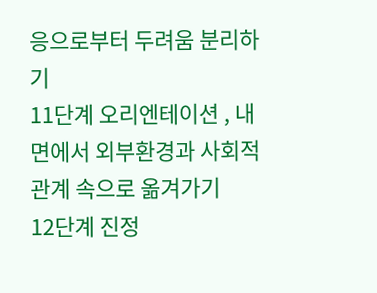응으로부터 두려움 분리하기
11단계 오리엔테이션 , 내면에서 외부환경과 사회적 관계 속으로 옮겨가기
12단계 진정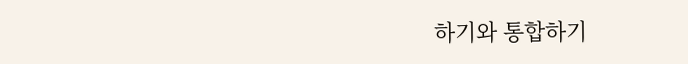하기와 통합하기